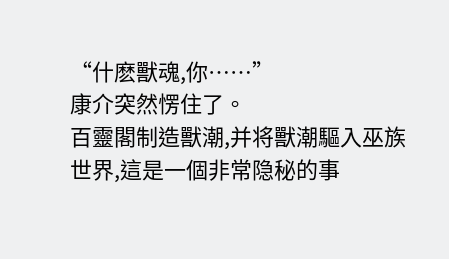“什麽獸魂,你……”
康介突然愣住了。
百靈閣制造獸潮,并将獸潮驅入巫族世界,這是一個非常隐秘的事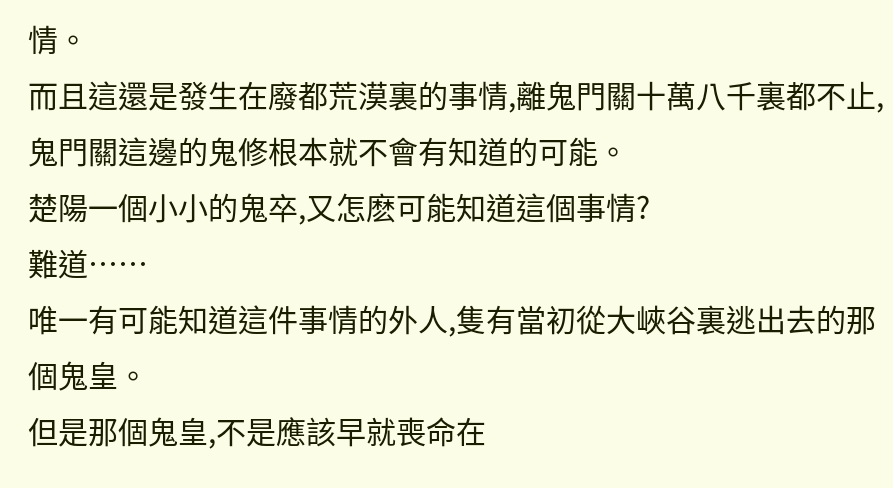情。
而且這還是發生在廢都荒漠裏的事情,離鬼門關十萬八千裏都不止,鬼門關這邊的鬼修根本就不會有知道的可能。
楚陽一個小小的鬼卒,又怎麽可能知道這個事情?
難道……
唯一有可能知道這件事情的外人,隻有當初從大峽谷裏逃出去的那個鬼皇。
但是那個鬼皇,不是應該早就喪命在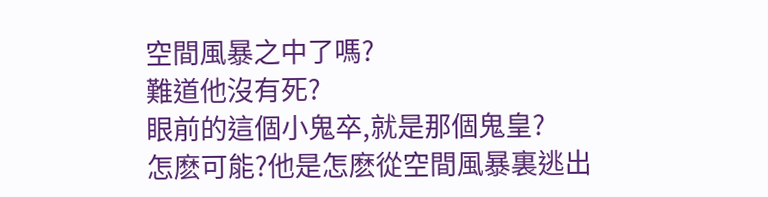空間風暴之中了嗎?
難道他沒有死?
眼前的這個小鬼卒,就是那個鬼皇?
怎麽可能?他是怎麽從空間風暴裏逃出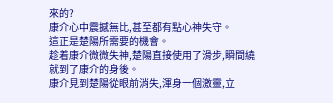來的?
康介心中震撼無比,甚至都有點心神失守。
這正是楚陽所需要的機會。
趁着康介微微失神,楚陽直接使用了滑步,瞬間繞就到了康介的身後。
康介見到楚陽從眼前消失,渾身一個激靈,立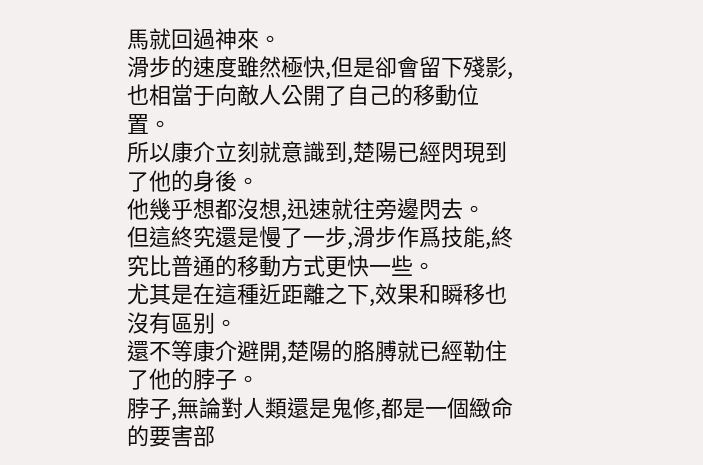馬就回過神來。
滑步的速度雖然極快,但是卻會留下殘影,也相當于向敵人公開了自己的移動位置。
所以康介立刻就意識到,楚陽已經閃現到了他的身後。
他幾乎想都沒想,迅速就往旁邊閃去。
但這終究還是慢了一步,滑步作爲技能,終究比普通的移動方式更快一些。
尤其是在這種近距離之下,效果和瞬移也沒有區别。
還不等康介避開,楚陽的胳膊就已經勒住了他的脖子。
脖子,無論對人類還是鬼修,都是一個緻命的要害部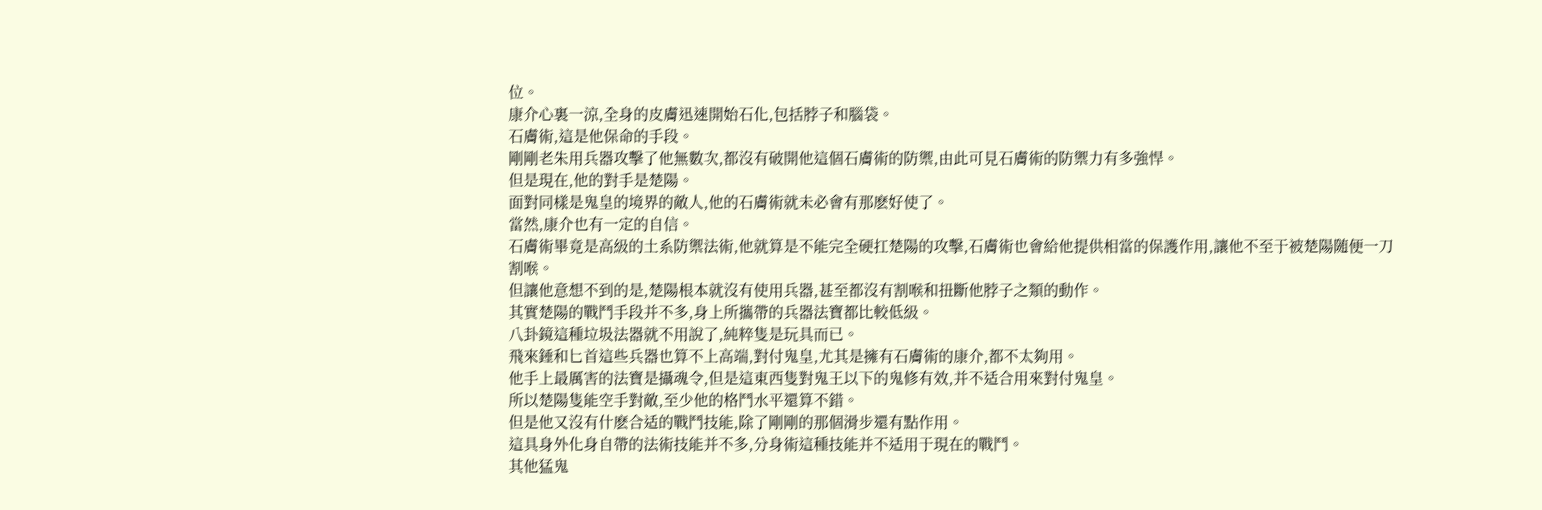位。
康介心裏一涼,全身的皮膚迅速開始石化,包括脖子和腦袋。
石膚術,這是他保命的手段。
剛剛老朱用兵器攻擊了他無數次,都沒有破開他這個石膚術的防禦,由此可見石膚術的防禦力有多強悍。
但是現在,他的對手是楚陽。
面對同樣是鬼皇的境界的敵人,他的石膚術就未必會有那麽好使了。
當然,康介也有一定的自信。
石膚術畢竟是高級的土系防禦法術,他就算是不能完全硬扛楚陽的攻擊,石膚術也會給他提供相當的保護作用,讓他不至于被楚陽随便一刀割喉。
但讓他意想不到的是,楚陽根本就沒有使用兵器,甚至都沒有割喉和扭斷他脖子之類的動作。
其實楚陽的戰鬥手段并不多,身上所攜帶的兵器法寶都比較低級。
八卦鏡這種垃圾法器就不用說了,純粹隻是玩具而已。
飛來錘和匕首這些兵器也算不上高端,對付鬼皇,尤其是擁有石膚術的康介,都不太夠用。
他手上最厲害的法寶是攝魂令,但是這東西隻對鬼王以下的鬼修有效,并不适合用來對付鬼皇。
所以楚陽隻能空手對敵,至少他的格鬥水平還算不錯。
但是他又沒有什麽合适的戰鬥技能,除了剛剛的那個滑步還有點作用。
這具身外化身自帶的法術技能并不多,分身術這種技能并不适用于現在的戰鬥。
其他猛鬼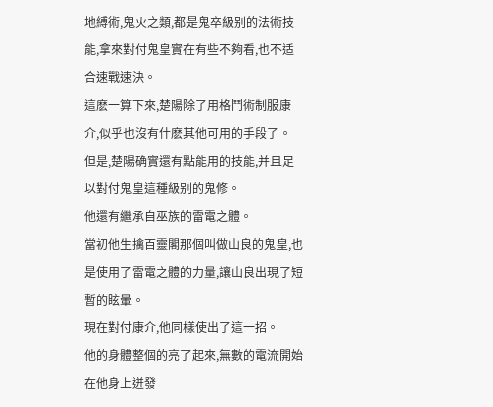地縛術,鬼火之類,都是鬼卒級别的法術技能,拿來對付鬼皇實在有些不夠看,也不适合速戰速決。
這麽一算下來,楚陽除了用格鬥術制服康介,似乎也沒有什麽其他可用的手段了。
但是,楚陽确實還有點能用的技能,并且足以對付鬼皇這種級别的鬼修。
他還有繼承自巫族的雷電之體。
當初他生擒百靈閣那個叫做山良的鬼皇,也是使用了雷電之體的力量,讓山良出現了短暫的眩暈。
現在對付康介,他同樣使出了這一招。
他的身體整個的亮了起來,無數的電流開始在他身上迸發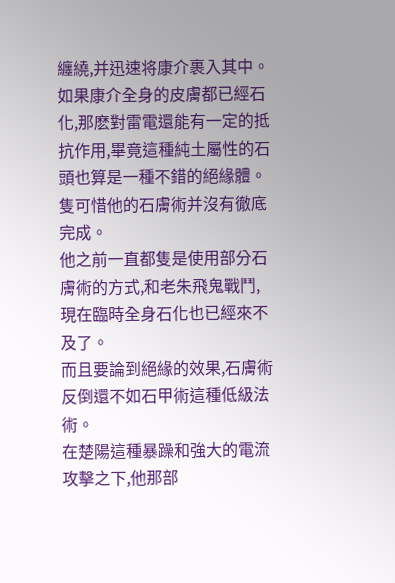纏繞,并迅速将康介裹入其中。
如果康介全身的皮膚都已經石化,那麽對雷電還能有一定的抵抗作用,畢竟這種純土屬性的石頭也算是一種不錯的絕緣體。
隻可惜他的石膚術并沒有徹底完成。
他之前一直都隻是使用部分石膚術的方式,和老朱飛鬼戰鬥,現在臨時全身石化也已經來不及了。
而且要論到絕緣的效果,石膚術反倒還不如石甲術這種低級法術。
在楚陽這種暴躁和強大的電流攻擊之下,他那部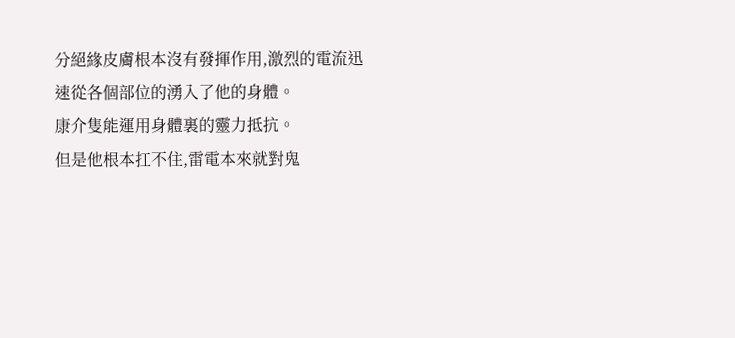分絕緣皮膚根本沒有發揮作用,激烈的電流迅速從各個部位的湧入了他的身體。
康介隻能運用身體裏的靈力抵抗。
但是他根本扛不住,雷電本來就對鬼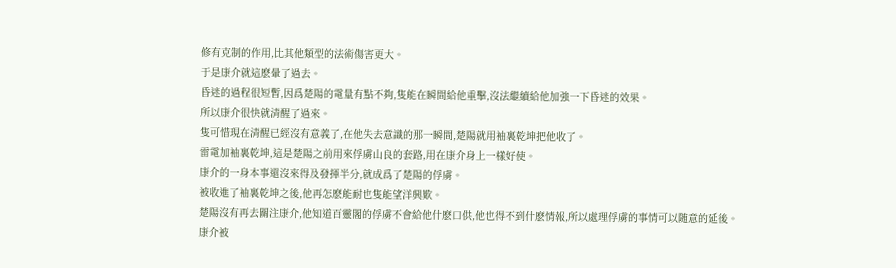修有克制的作用,比其他類型的法術傷害更大。
于是康介就這麽暈了過去。
昏迷的過程很短暫,因爲楚陽的電量有點不夠,隻能在瞬間給他重擊,沒法繼續給他加強一下昏迷的效果。
所以康介很快就清醒了過來。
隻可惜現在清醒已經沒有意義了,在他失去意識的那一瞬間,楚陽就用袖裏乾坤把他收了。
雷電加袖裏乾坤,這是楚陽之前用來俘虜山良的套路,用在康介身上一樣好使。
康介的一身本事還沒來得及發揮半分,就成爲了楚陽的俘虜。
被收進了袖裏乾坤之後,他再怎麽能耐也隻能望洋興歎。
楚陽沒有再去關注康介,他知道百靈閣的俘虜不會給他什麽口供,他也得不到什麽情報,所以處理俘虜的事情可以随意的延後。
康介被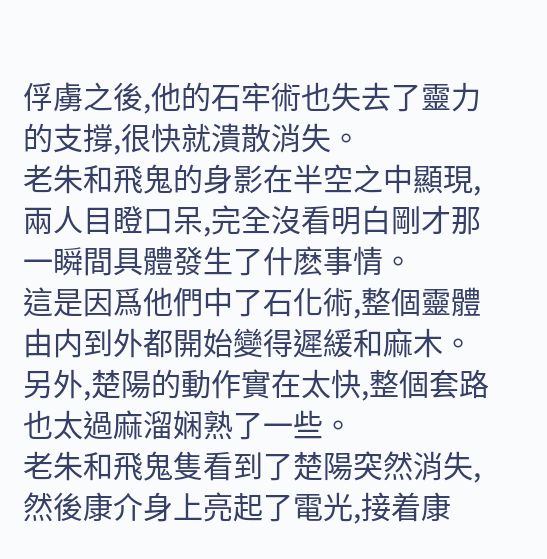俘虜之後,他的石牢術也失去了靈力的支撐,很快就潰散消失。
老朱和飛鬼的身影在半空之中顯現,兩人目瞪口呆,完全沒看明白剛才那一瞬間具體發生了什麽事情。
這是因爲他們中了石化術,整個靈體由内到外都開始變得遲緩和麻木。
另外,楚陽的動作實在太快,整個套路也太過麻溜娴熟了一些。
老朱和飛鬼隻看到了楚陽突然消失,然後康介身上亮起了電光,接着康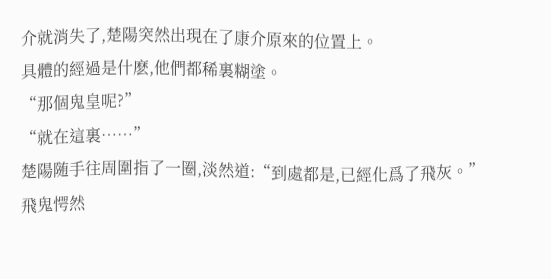介就消失了,楚陽突然出現在了康介原來的位置上。
具體的經過是什麽,他們都稀裏糊塗。
“那個鬼皇呢?”
“就在這裏……”
楚陽随手往周圍指了一圈,淡然道:“到處都是,已經化爲了飛灰。”
飛鬼愕然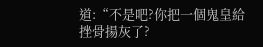道:“不是吧?你把一個鬼皇給挫骨揚灰了?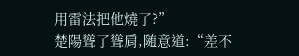用雷法把他燒了?”
楚陽聳了聳肩,随意道:“差不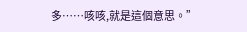多……咳咳,就是這個意思。”